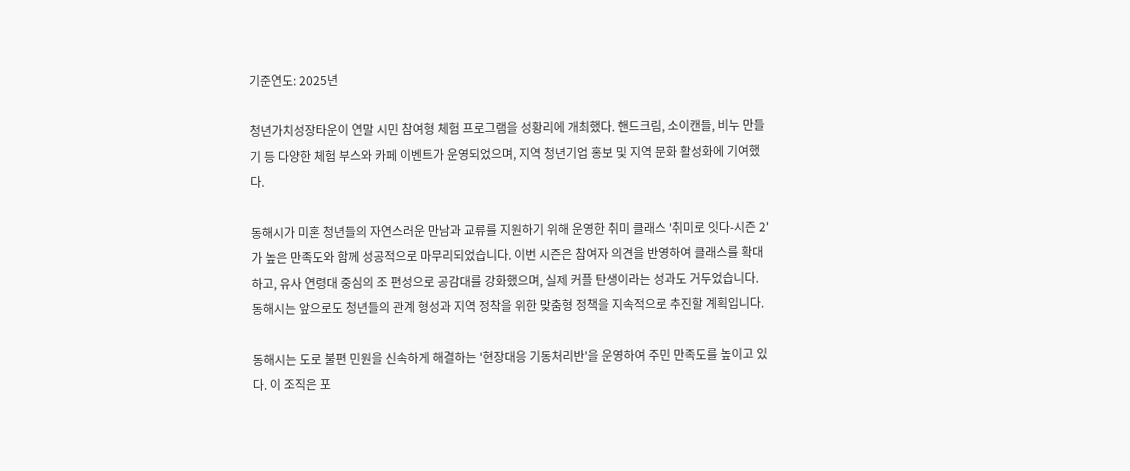기준연도: 2025년

청년가치성장타운이 연말 시민 참여형 체험 프로그램을 성황리에 개최했다. 핸드크림, 소이캔들, 비누 만들기 등 다양한 체험 부스와 카페 이벤트가 운영되었으며, 지역 청년기업 홍보 및 지역 문화 활성화에 기여했다.

동해시가 미혼 청년들의 자연스러운 만남과 교류를 지원하기 위해 운영한 취미 클래스 '취미로 잇다-시즌 2'가 높은 만족도와 함께 성공적으로 마무리되었습니다. 이번 시즌은 참여자 의견을 반영하여 클래스를 확대하고, 유사 연령대 중심의 조 편성으로 공감대를 강화했으며, 실제 커플 탄생이라는 성과도 거두었습니다. 동해시는 앞으로도 청년들의 관계 형성과 지역 정착을 위한 맞춤형 정책을 지속적으로 추진할 계획입니다.

동해시는 도로 불편 민원을 신속하게 해결하는 '현장대응 기동처리반'을 운영하여 주민 만족도를 높이고 있다. 이 조직은 포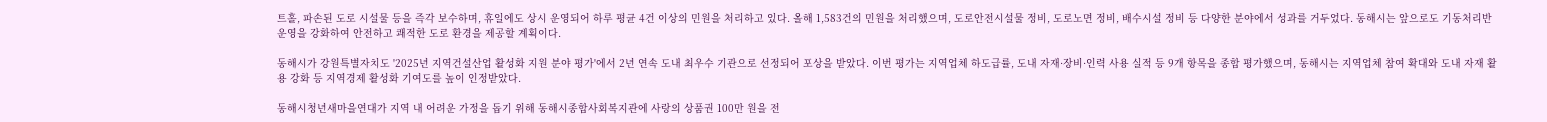트홀, 파손된 도로 시설물 등을 즉각 보수하며, 휴일에도 상시 운영되어 하루 평균 4건 이상의 민원을 처리하고 있다. 올해 1,583건의 민원을 처리했으며, 도로안전시설물 정비, 도로노면 정비, 배수시설 정비 등 다양한 분야에서 성과를 거두었다. 동해시는 앞으로도 기동처리반 운영을 강화하여 안전하고 쾌적한 도로 환경을 제공할 계획이다.

동해시가 강원특별자치도 '2025년 지역건설산업 활성화 지원 분야 평가'에서 2년 연속 도내 최우수 기관으로 선정되어 포상을 받았다. 이번 평가는 지역업체 하도급률, 도내 자재·장비·인력 사용 실적 등 9개 항목을 종합 평가했으며, 동해시는 지역업체 참여 확대와 도내 자재 활용 강화 등 지역경제 활성화 기여도를 높이 인정받았다.

동해시청년새마을연대가 지역 내 어려운 가정을 돕기 위해 동해시종합사회복지관에 사랑의 상품권 100만 원을 전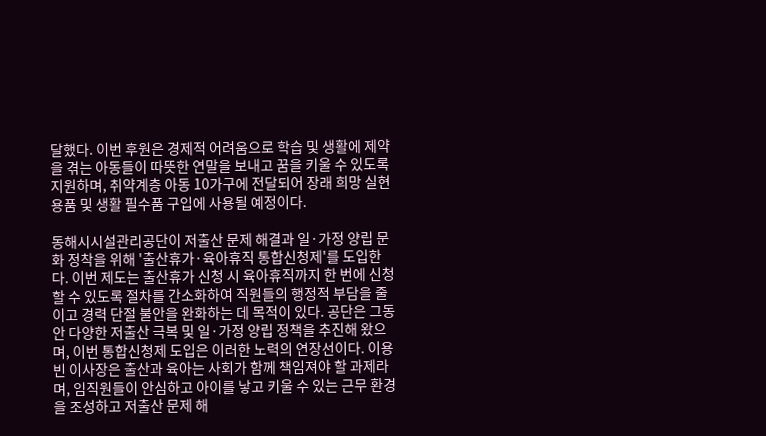달했다. 이번 후원은 경제적 어려움으로 학습 및 생활에 제약을 겪는 아동들이 따뜻한 연말을 보내고 꿈을 키울 수 있도록 지원하며, 취약계층 아동 10가구에 전달되어 장래 희망 실현 용품 및 생활 필수품 구입에 사용될 예정이다.

동해시시설관리공단이 저출산 문제 해결과 일·가정 양립 문화 정착을 위해 '출산휴가·육아휴직 통합신청제'를 도입한다. 이번 제도는 출산휴가 신청 시 육아휴직까지 한 번에 신청할 수 있도록 절차를 간소화하여 직원들의 행정적 부담을 줄이고 경력 단절 불안을 완화하는 데 목적이 있다. 공단은 그동안 다양한 저출산 극복 및 일·가정 양립 정책을 추진해 왔으며, 이번 통합신청제 도입은 이러한 노력의 연장선이다. 이용빈 이사장은 출산과 육아는 사회가 함께 책임져야 할 과제라며, 임직원들이 안심하고 아이를 낳고 키울 수 있는 근무 환경을 조성하고 저출산 문제 해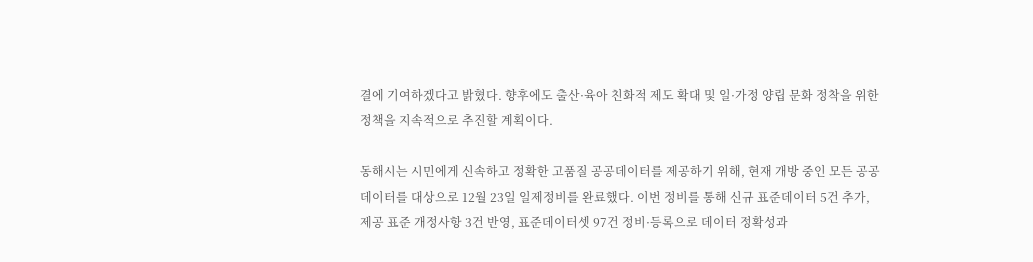결에 기여하겠다고 밝혔다. 향후에도 출산·육아 친화적 제도 확대 및 일·가정 양립 문화 정착을 위한 정책을 지속적으로 추진할 계획이다.

동해시는 시민에게 신속하고 정확한 고품질 공공데이터를 제공하기 위해, 현재 개방 중인 모든 공공데이터를 대상으로 12월 23일 일제정비를 완료했다. 이번 정비를 통해 신규 표준데이터 5건 추가, 제공 표준 개정사항 3건 반영, 표준데이터셋 97건 정비·등록으로 데이터 정확성과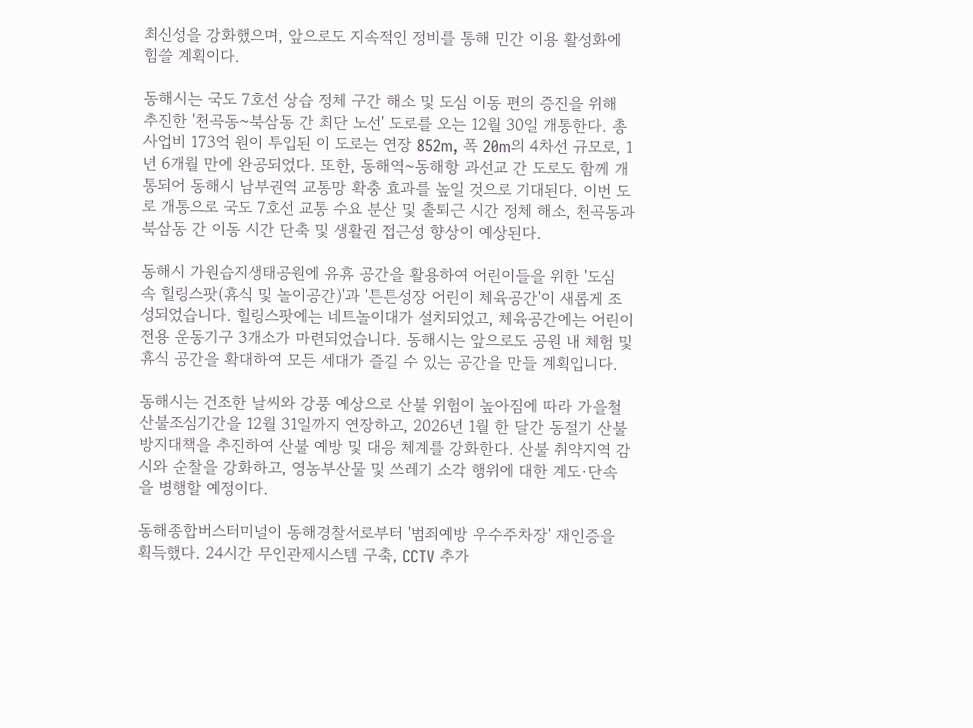최신성을 강화했으며, 앞으로도 지속적인 정비를 통해 민간 이용 활성화에 힘쓸 계획이다.

동해시는 국도 7호선 상습 정체 구간 해소 및 도심 이동 편의 증진을 위해 추진한 '천곡동~북삼동 간 최단 노선' 도로를 오는 12월 30일 개통한다. 총사업비 173억 원이 투입된 이 도로는 연장 852m, 폭 20m의 4차선 규모로, 1년 6개월 만에 완공되었다. 또한, 동해역~동해항 과선교 간 도로도 함께 개통되어 동해시 남부권역 교통망 확충 효과를 높일 것으로 기대된다. 이번 도로 개통으로 국도 7호선 교통 수요 분산 및 출퇴근 시간 정체 해소, 천곡동과 북삼동 간 이동 시간 단축 및 생활권 접근성 향상이 예상된다.

동해시 가원습지생태공원에 유휴 공간을 활용하여 어린이들을 위한 '도심 속 힐링스팟(휴식 및 놀이공간)'과 '튼튼성장 어린이 체육공간'이 새롭게 조성되었습니다. 힐링스팟에는 네트놀이대가 설치되었고, 체육공간에는 어린이 전용 운동기구 3개소가 마련되었습니다. 동해시는 앞으로도 공원 내 체험 및 휴식 공간을 확대하여 모든 세대가 즐길 수 있는 공간을 만들 계획입니다.

동해시는 건조한 날씨와 강풍 예상으로 산불 위험이 높아짐에 따라 가을철 산불조심기간을 12월 31일까지 연장하고, 2026년 1월 한 달간 동절기 산불방지대책을 추진하여 산불 예방 및 대응 체계를 강화한다. 산불 취약지역 감시와 순찰을 강화하고, 영농부산물 및 쓰레기 소각 행위에 대한 계도·단속을 병행할 예정이다.

동해종합버스터미널이 동해경찰서로부터 '범죄예방 우수주차장' 재인증을 획득했다. 24시간 무인관제시스템 구축, CCTV 추가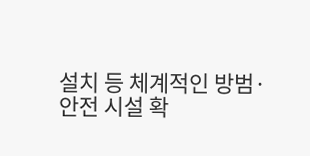설치 등 체계적인 방범·안전 시설 확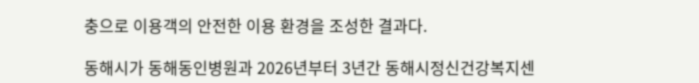충으로 이용객의 안전한 이용 환경을 조성한 결과다.

동해시가 동해동인병원과 2026년부터 3년간 동해시정신건강복지센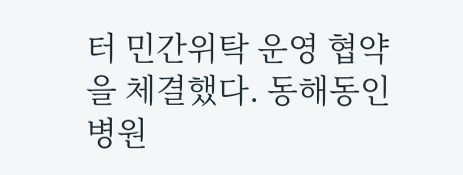터 민간위탁 운영 협약을 체결했다. 동해동인병원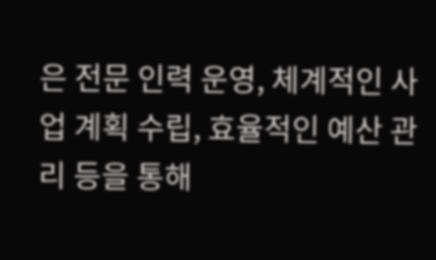은 전문 인력 운영, 체계적인 사업 계획 수립, 효율적인 예산 관리 등을 통해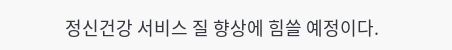정신건강 서비스 질 향상에 힘쓸 예정이다.